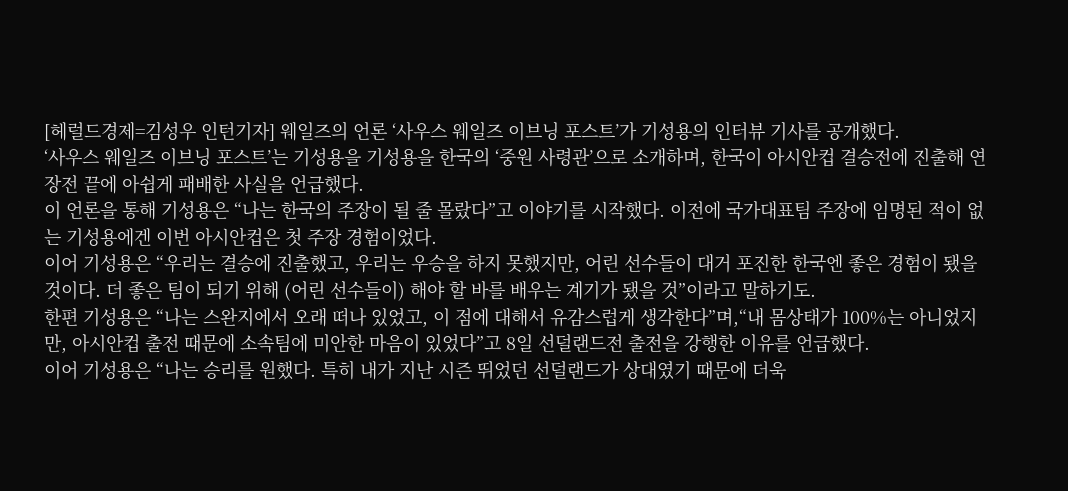[헤럴드경제=김성우 인턴기자] 웨일즈의 언론 ‘사우스 웨일즈 이브닝 포스트’가 기성용의 인터뷰 기사를 공개했다.
‘사우스 웨일즈 이브닝 포스트’는 기성용을 기성용을 한국의 ‘중원 사령관’으로 소개하며, 한국이 아시안컵 결승전에 진출해 연장전 끝에 아쉽게 패배한 사실을 언급했다.
이 언론을 통해 기성용은 “나는 한국의 주장이 될 줄 몰랐다”고 이야기를 시작했다. 이전에 국가대표팀 주장에 임명된 적이 없는 기성용에겐 이번 아시안컵은 첫 주장 경험이었다.
이어 기성용은 “우리는 결승에 진출했고, 우리는 우승을 하지 못했지만, 어린 선수들이 대거 포진한 한국엔 좋은 경험이 됐을 것이다. 더 좋은 팀이 되기 위해 (어린 선수들이) 해야 할 바를 배우는 계기가 됐을 것”이라고 말하기도.
한편 기성용은 “나는 스완지에서 오래 떠나 있었고, 이 점에 대해서 유감스럽게 생각한다”며,“내 몸상태가 100%는 아니었지만, 아시안컵 출전 때문에 소속팀에 미안한 마음이 있었다”고 8일 선덜랜드전 출전을 강행한 이유를 언급했다.
이어 기성용은 “나는 승리를 원했다. 특히 내가 지난 시즌 뛰었던 선덜랜드가 상대였기 때문에 더욱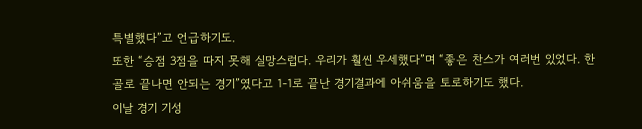특별했다”고 언급하기도.
또한 “승점 3점을 따지 못해 실망스럽다. 우리가 훨씬 우세했다”며 “좋은 찬스가 여러번 있었다. 한 골로 끝나면 안되는 경기”였다고 1-1로 끝난 경기결과에 아쉬움을 토로하기도 했다.
이날 경기 기성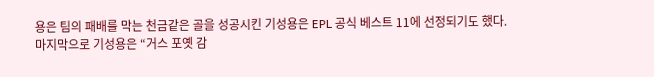용은 팀의 패배를 막는 천금같은 골을 성공시킨 기성용은 EPL 공식 베스트 11에 선정되기도 했다.
마지막으로 기성용은 “거스 포옛 감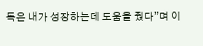독은 내가 성장하는데 도움을 줬다”며 이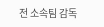전 소속팀 감독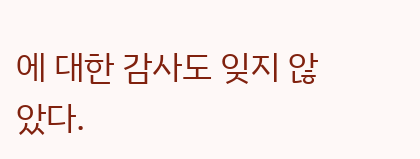에 대한 감사도 잊지 않았다.